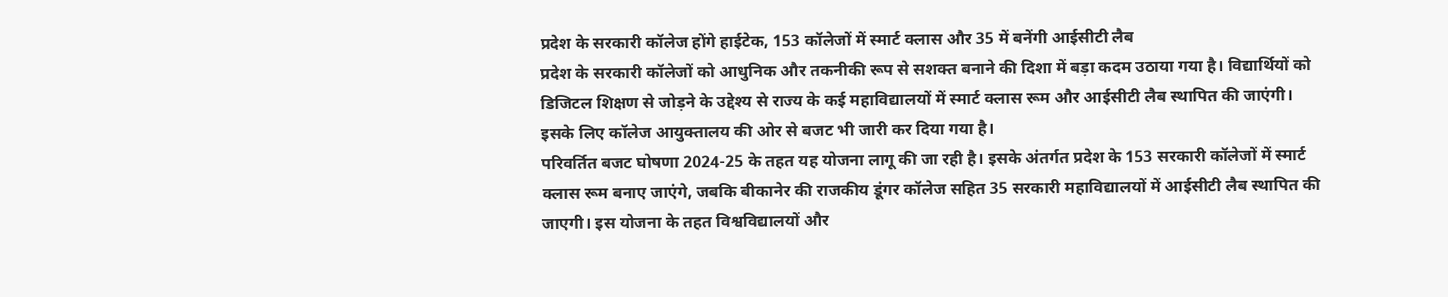प्रदेश के सरकारी कॉलेज होंगे हाईटेक, 153 कॉलेजों में स्मार्ट क्लास और 35 में बनेंगी आईसीटी लैब
प्रदेश के सरकारी कॉलेजों को आधुनिक और तकनीकी रूप से सशक्त बनाने की दिशा में बड़ा कदम उठाया गया है। विद्यार्थियों को डिजिटल शिक्षण से जोड़ने के उद्देश्य से राज्य के कई महाविद्यालयों में स्मार्ट क्लास रूम और आईसीटी लैब स्थापित की जाएंगी। इसके लिए कॉलेज आयुक्तालय की ओर से बजट भी जारी कर दिया गया है।
परिवर्तित बजट घोषणा 2024-25 के तहत यह योजना लागू की जा रही है। इसके अंतर्गत प्रदेश के 153 सरकारी कॉलेजों में स्मार्ट क्लास रूम बनाए जाएंगे, जबकि बीकानेर की राजकीय डूंगर कॉलेज सहित 35 सरकारी महाविद्यालयों में आईसीटी लैब स्थापित की जाएगी। इस योजना के तहत विश्वविद्यालयों और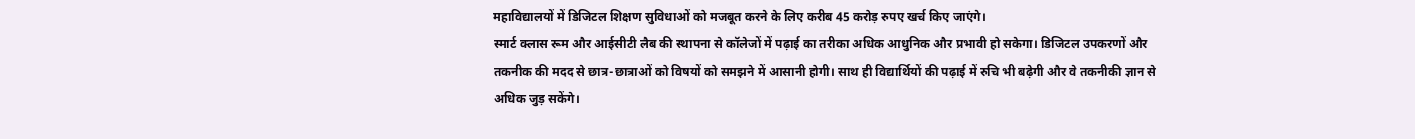महाविद्यालयों में डिजिटल शिक्षण सुविधाओं को मजबूत करने के लिए करीब 45 करोड़ रुपए खर्च किए जाएंगे।
स्मार्ट क्लास रूम और आईसीटी लैब की स्थापना से कॉलेजों में पढ़ाई का तरीका अधिक आधुनिक और प्रभावी हो सकेगा। डिजिटल उपकरणों और तकनीक की मदद से छात्र-छात्राओं को विषयों को समझने में आसानी होगी। साथ ही विद्यार्थियों की पढ़ाई में रुचि भी बढ़ेगी और वे तकनीकी ज्ञान से अधिक जुड़ सकेंगे।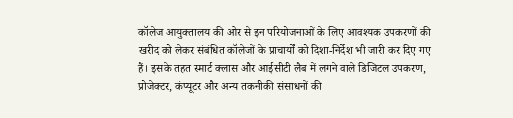कॉलेज आयुक्तालय की ओर से इन परियोजनाओं के लिए आवश्यक उपकरणों की खरीद को लेकर संबंधित कॉलेजों के प्राचार्यों को दिशा-निर्देश भी जारी कर दिए गए हैं। इसके तहत स्मार्ट क्लास और आईसीटी लैब में लगने वाले डिजिटल उपकरण, प्रोजेक्टर, कंप्यूटर और अन्य तकनीकी संसाधनों की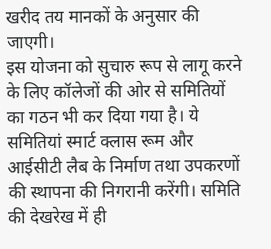खरीद तय मानकों के अनुसार की जाएगी।
इस योजना को सुचारु रूप से लागू करने के लिए कॉलेजों की ओर से समितियों का गठन भी कर दिया गया है। ये समितियां स्मार्ट क्लास रूम और आईसीटी लैब के निर्माण तथा उपकरणों की स्थापना की निगरानी करेंगी। समिति की देखरेख में ही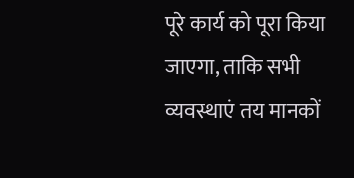पूरे कार्य को पूरा किया जाएगा, ताकि सभी व्यवस्थाएं तय मानकों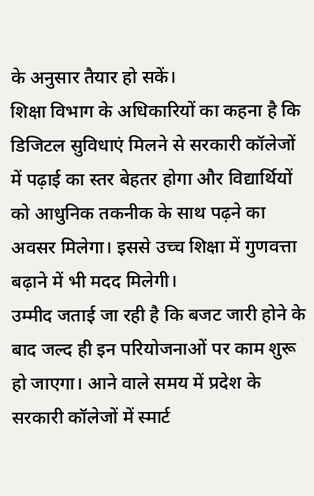के अनुसार तैयार हो सकें।
शिक्षा विभाग के अधिकारियों का कहना है कि डिजिटल सुविधाएं मिलने से सरकारी कॉलेजों में पढ़ाई का स्तर बेहतर होगा और विद्यार्थियों को आधुनिक तकनीक के साथ पढ़ने का अवसर मिलेगा। इससे उच्च शिक्षा में गुणवत्ता बढ़ाने में भी मदद मिलेगी।
उम्मीद जताई जा रही है कि बजट जारी होने के बाद जल्द ही इन परियोजनाओं पर काम शुरू हो जाएगा। आने वाले समय में प्रदेश के सरकारी कॉलेजों में स्मार्ट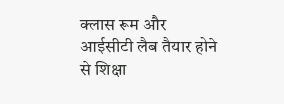क्लास रूम और आईसीटी लैब तैयार होने से शिक्षा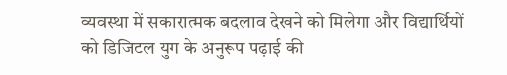व्यवस्था में सकारात्मक बदलाव देखने को मिलेगा और विद्यार्थियों को डिजिटल युग के अनुरूप पढ़ाई की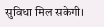सुविधा मिल सकेगी।